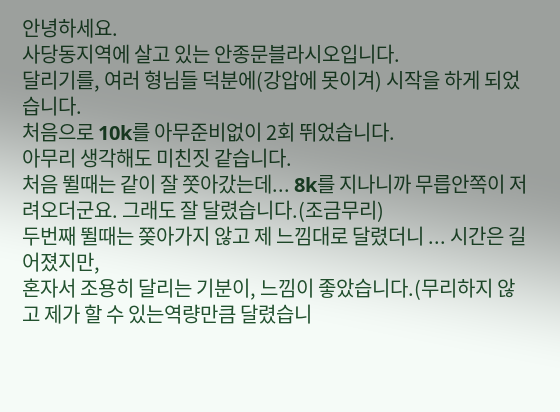안녕하세요.
사당동지역에 살고 있는 안종문블라시오입니다.
달리기를, 여러 형님들 덕분에(강압에 못이겨) 시작을 하게 되었습니다.
처음으로 10k를 아무준비없이 2회 뛰었습니다.
아무리 생각해도 미친짓 같습니다.
처음 뛸때는 같이 잘 쫏아갔는데... 8k를 지나니까 무릅안쪽이 저려오더군요. 그래도 잘 달렸습니다.(조금무리)
두번째 뛸때는 쫒아가지 않고 제 느낌대로 달렸더니 ... 시간은 길어졌지만,
혼자서 조용히 달리는 기분이, 느낌이 좋았습니다.(무리하지 않고 제가 할 수 있는역량만큼 달렸습니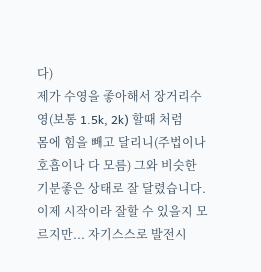다)
제가 수영을 좋아해서 장거리수영(보통 1.5k, 2k) 할때 처럼
몸에 힘을 빼고 달리니(주법이나 호흡이나 다 모름) 그와 비슷한 기분좋은 상태로 잘 달렸습니다.
이제 시작이라 잘할 수 있을지 모르지만... 자기스스로 발전시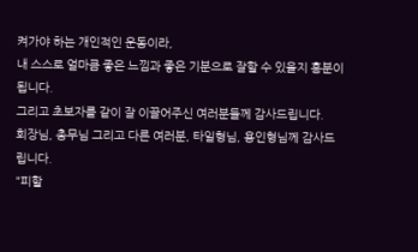켜가야 하는 개인적인 운동이라,
내 스스로 얼마큼 좋은 느낌과 좋은 기분으로 잘할 수 있을지 흥분이 됩니다.
그리고 초보자를 같이 잘 이끌어주신 여러분들께 감사드립니다.
회장님, 총무님 그리고 다른 여러분, 타일형님, 용인형님께 감사드립니다.
"피할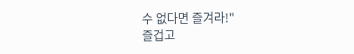수 없다면 즐겨라!"
즐겁고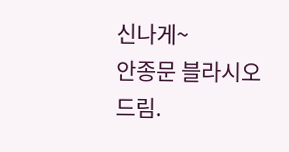신나게~
안종문 블라시오 드림.